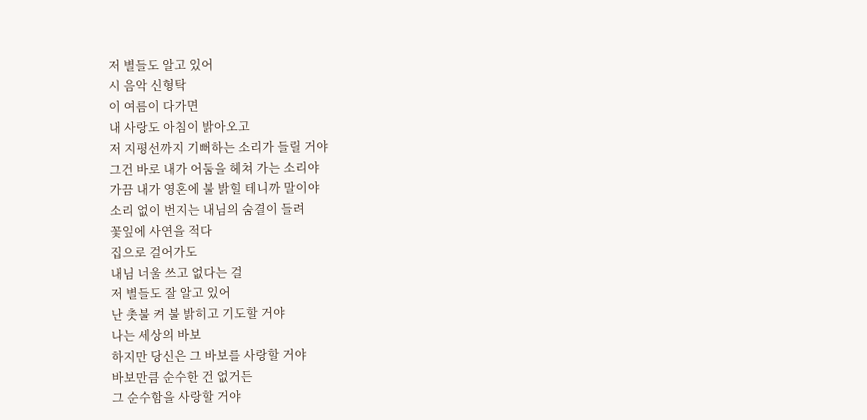저 별들도 알고 있어
시 음악 신형탁
이 여름이 다가면
내 사랑도 아침이 밝아오고
저 지평선까지 기뻐하는 소리가 들릴 거야
그건 바로 내가 어둠을 헤쳐 가는 소리야
가끔 내가 영혼에 불 밝힐 테니까 말이야
소리 없이 번지는 내님의 숨결이 들려
꽃잎에 사연을 적다
집으로 걸어가도
내님 너울 쓰고 없다는 걸
저 별들도 잘 알고 있어
난 촛불 켜 불 밝히고 기도할 거야
나는 세상의 바보
하지만 당신은 그 바보를 사랑할 거야
바보만큼 순수한 건 없거든
그 순수함을 사랑할 거야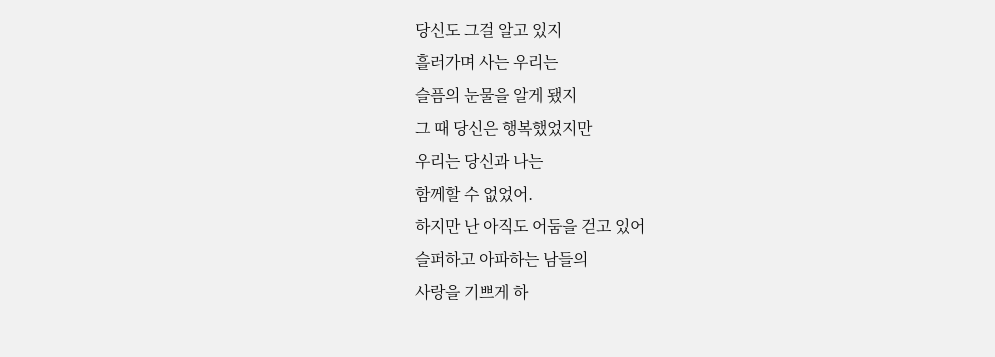당신도 그걸 알고 있지
흘러가며 사는 우리는
슬픔의 눈물을 알게 됐지
그 때 당신은 행복했었지만
우리는 당신과 나는
함께할 수 없었어.
하지만 난 아직도 어둠을 걷고 있어
슬퍼하고 아파하는 남들의
사랑을 기쁘게 하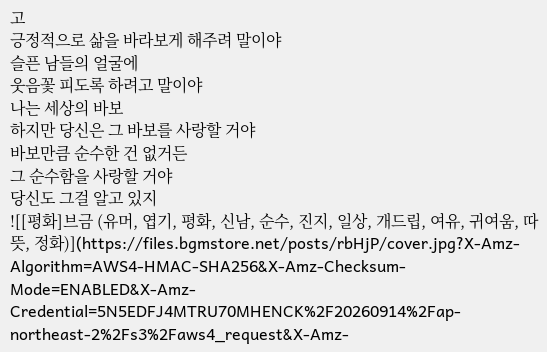고
긍정적으로 삶을 바라보게 해주려 말이야
슬픈 남들의 얼굴에
웃음꽃 피도록 하려고 말이야
나는 세상의 바보
하지만 당신은 그 바보를 사랑할 거야
바보만큼 순수한 건 없거든
그 순수함을 사랑할 거야
당신도 그걸 알고 있지
![[평화]브금 (유머, 엽기, 평화, 신남, 순수, 진지, 일상, 개드립, 여유, 귀여움, 따뜻, 정화)](https://files.bgmstore.net/posts/rbHjP/cover.jpg?X-Amz-Algorithm=AWS4-HMAC-SHA256&X-Amz-Checksum-Mode=ENABLED&X-Amz-Credential=5N5EDFJ4MTRU70MHENCK%2F20260914%2Fap-northeast-2%2Fs3%2Faws4_request&X-Amz-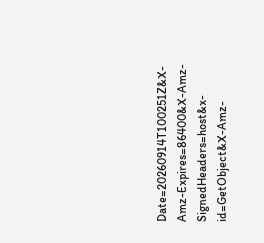Date=20260914T100251Z&X-Amz-Expires=86400&X-Amz-SignedHeaders=host&x-id=GetObject&X-Amz-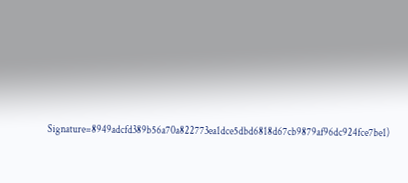Signature=8949adcfd389b56a70a822773ea1dce5dbd6818d67cb9879af96dc924fce7be1)